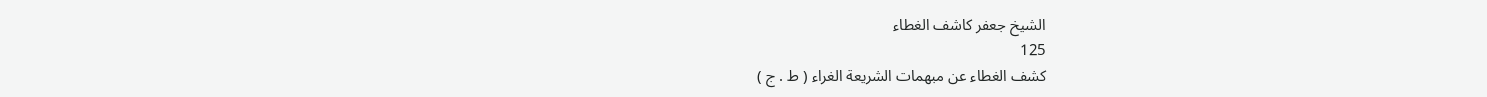الشيخ جعفر كاشف الغطاء
125
كشف الغطاء عن مبهمات الشريعة الغراء ( ط . ج )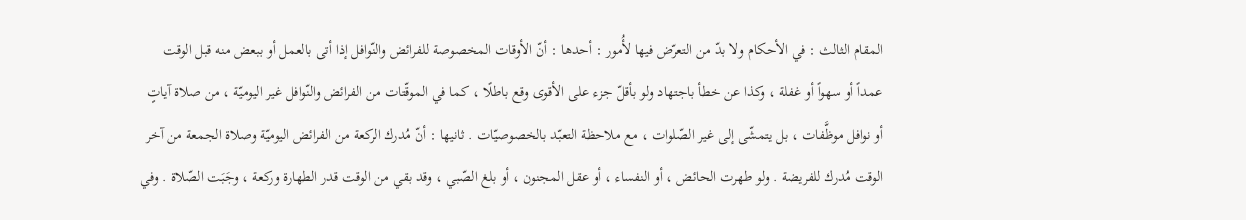المقام الثالث : في الأحكام ولا بدّ من التعرّض فيها لأُمور : أحدها : أنّ الأوقات المخصوصة للفرائض والنّوافل إذا أتى بالعمل أو ببعض منه قبل الوقت عمداً أو سهواً أو غفلة ، وكذا عن خطأ باجتهاد ولو بأقلّ جزء على الأقوى وقع باطلًا ، كما في الموقّتات من الفرائض والنّوافل غير اليوميّة ، من صلاة آياتٍ أو نوافل موظَّفات ، بل يتمشّى إلى غير الصّلوات ، مع ملاحظة التعبّد بالخصوصيّات . ثانيها : أنّ مُدرك الركعة من الفرائض اليوميّة وصلاة الجمعة من آخر الوقت مُدرك للفريضة . ولو طهرت الحائض ، أو النفساء ، أو عقل المجنون ، أو بلغ الصّبي ، وقد بقي من الوقت قدر الطهارة وركعة ، وجَبَت الصّلاة . وفي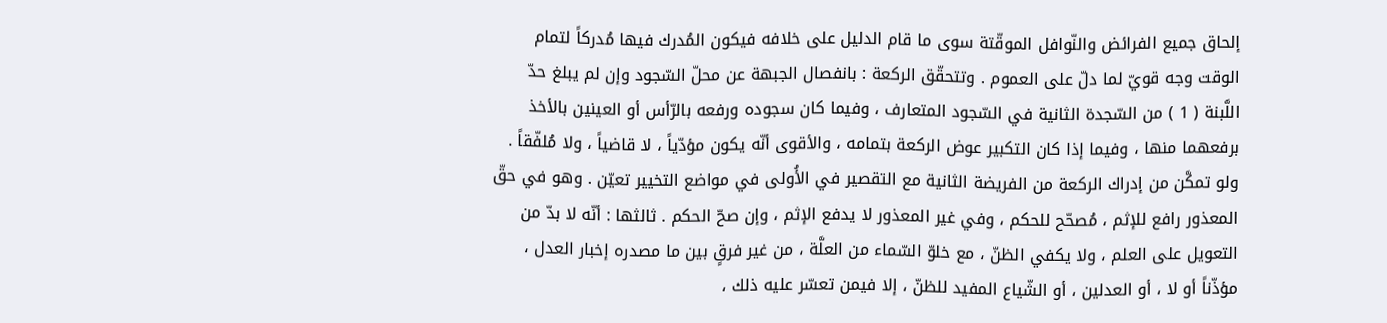إلحاق جميع الفرائض والنّوافل الموقّتة سوى ما قام الدليل على خلافه فيكون المُدرك فيها مُدركاً لتمام الوقت وجه قويّ لما دلّ على العموم . وتتحقّق الركعة : بانفصال الجبهة عن محلّ السّجود وإن لم يبلغ حدّ اللَّبنة ( 1 ) من السّجدة الثانية في السّجود المتعارف ، وفيما كان سجوده ورفعه بالرّأس أو العينين بالأخذ برفعهما منها ، وفيما إذا كان التكبير عوض الركعة بتمامه ، والأقوى أنّه يكون مؤدّياً ، لا قاضياً ، ولا مُلفّقاً . ولو تمكَّن من إدراك الركعة من الفريضة الثانية مع التقصير في الأُولى في مواضع التخيير تعيّن . وهو في حقّ المعذور رافع للإثم ، مُصحّح للحكم ، وفي غير المعذور لا يدفع الإثم ، وإن صحّ الحكم . ثالثها : أنّه لا بدّ من التعويل على العلم ، ولا يكفي الظنّ ، مع خلوّ السّماء من العلَّة ، من غير فرقٍ بين ما مصدره إخبار العدل ، مؤذّناً أو لا ، أو العدلين ، أو الشّياع المفيد للظنّ ، إلا فيمن تعسّر عليه ذلك ،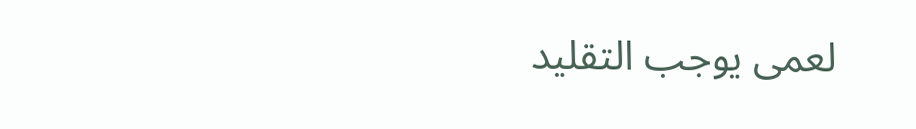لعمى يوجب التقليد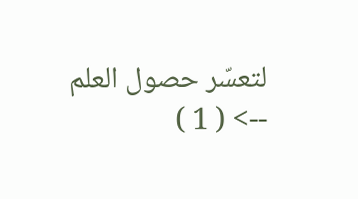لتعسّر حصول العلم
--> ( 1 )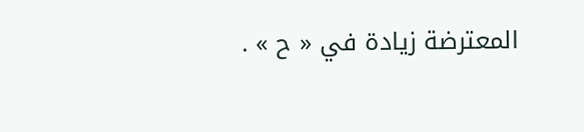المعترضة زيادة في « ح » .